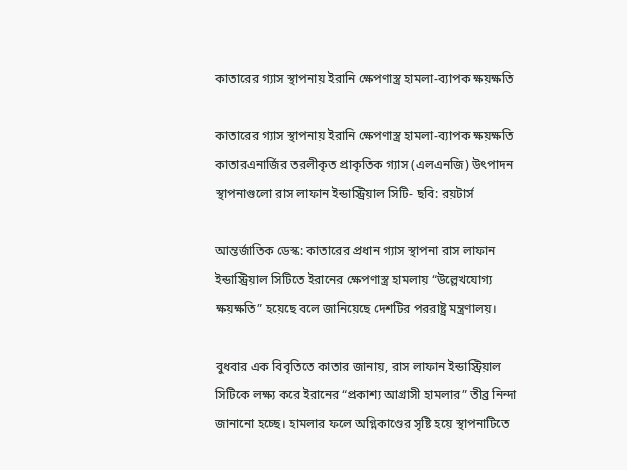কাতারের গ্যাস স্থাপনায় ইরানি ক্ষেপণাস্ত্র হামলা-ব্যাপক ক্ষয়ক্ষতি

কাতারের গ্যাস স্থাপনায় ইরানি ক্ষেপণাস্ত্র হামলা-ব্যাপক ক্ষয়ক্ষতি
কাতারএনার্জির তরলীকৃত প্রাকৃতিক গ্যাস (এলএনজি) উৎপাদন স্থাপনাগুলো রাস লাফান ইন্ডাস্ট্রিয়াল সিটি- ছবি: রয়টার্স

আন্তর্জাতিক ডেস্ক: কাতারের প্রধান গ্যাস স্থাপনা রাস লাফান ইন্ডাস্ট্রিয়াল সিটিতে ইরানের ক্ষেপণাস্ত্র হামলায় “উল্লেখযোগ্য ক্ষয়ক্ষতি” হয়েছে বলে জানিয়েছে দেশটির পররাষ্ট্র মন্ত্রণালয়।

বুধবার এক বিবৃতিতে কাতার জানায়, রাস লাফান ইন্ডাস্ট্রিয়াল সিটিকে লক্ষ্য করে ইরানের “প্রকাশ্য আগ্রাসী হামলার” তীব্র নিন্দা জানানো হচ্ছে। হামলার ফলে অগ্নিকাণ্ডের সৃষ্টি হয়ে স্থাপনাটিতে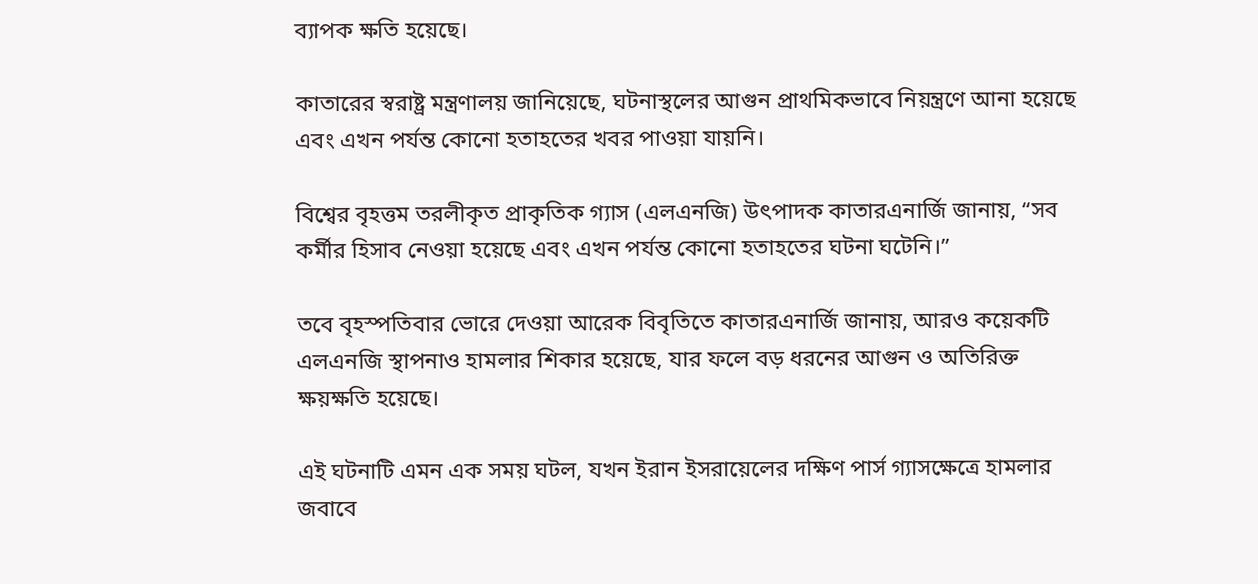ব্যাপক ক্ষতি হয়েছে।

কাতারের স্বরাষ্ট্র মন্ত্রণালয় জানিয়েছে, ঘটনাস্থলের আগুন প্রাথমিকভাবে নিয়ন্ত্রণে আনা হয়েছে এবং এখন পর্যন্ত কোনো হতাহতের খবর পাওয়া যায়নি।

বিশ্বের বৃহত্তম তরলীকৃত প্রাকৃতিক গ্যাস (এলএনজি) উৎপাদক কাতারএনার্জি জানায়, “সব কর্মীর হিসাব নেওয়া হয়েছে এবং এখন পর্যন্ত কোনো হতাহতের ঘটনা ঘটেনি।”

তবে বৃহস্পতিবার ভোরে দেওয়া আরেক বিবৃতিতে কাতারএনার্জি জানায়, আরও কয়েকটি এলএনজি স্থাপনাও হামলার শিকার হয়েছে, যার ফলে বড় ধরনের আগুন ও অতিরিক্ত ক্ষয়ক্ষতি হয়েছে।

এই ঘটনাটি এমন এক সময় ঘটল, যখন ইরান ইসরায়েলের দক্ষিণ পার্স গ্যাসক্ষেত্রে হামলার জবাবে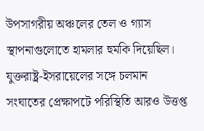উপসাগরীয় অঞ্চলের তেল ও গ্যাস স্থাপনাগুলোতে হামলার হুমকি দিয়েছিল। যুক্তরাষ্ট্র-ইসরায়েলের সঙ্গে চলমান সংঘাতের প্রেক্ষাপটে পরিস্থিতি আরও উত্তপ্ত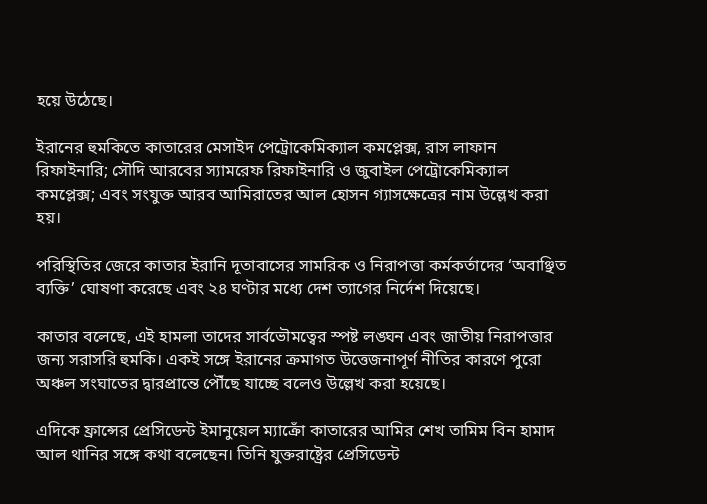হয়ে উঠেছে।

ইরানের হুমকিতে কাতারের মেসাইদ পেট্রোকেমিক্যাল কমপ্লেক্স, রাস লাফান রিফাইনারি; সৌদি আরবের স্যামরেফ রিফাইনারি ও জুবাইল পেট্রোকেমিক্যাল কমপ্লেক্স; এবং সংযুক্ত আরব আমিরাতের আল হোসন গ্যাসক্ষেত্রের নাম উল্লেখ করা হয়।

পরিস্থিতির জেরে কাতার ইরানি দূতাবাসের সামরিক ও নিরাপত্তা কর্মকর্তাদের ‘অবাঞ্ছিত ব্যক্তি’ ঘোষণা করেছে এবং ২৪ ঘণ্টার মধ্যে দেশ ত্যাগের নির্দেশ দিয়েছে।

কাতার বলেছে, এই হামলা তাদের সার্বভৌমত্বের স্পষ্ট লঙ্ঘন এবং জাতীয় নিরাপত্তার জন্য সরাসরি হুমকি। একই সঙ্গে ইরানের ক্রমাগত উত্তেজনাপূর্ণ নীতির কারণে পুরো অঞ্চল সংঘাতের দ্বারপ্রান্তে পৌঁছে যাচ্ছে বলেও উল্লেখ করা হয়েছে।

এদিকে ফ্রান্সের প্রেসিডেন্ট ইমানুয়েল ম্যাক্রোঁ কাতারের আমির শেখ তামিম বিন হামাদ আল থানির সঙ্গে কথা বলেছেন। তিনি যুক্তরাষ্ট্রের প্রেসিডেন্ট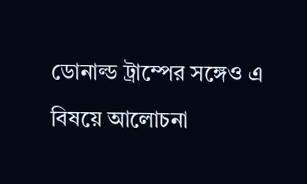ডোনাল্ড ট্রাম্পের সঙ্গেও এ বিষয়ে আলোচনা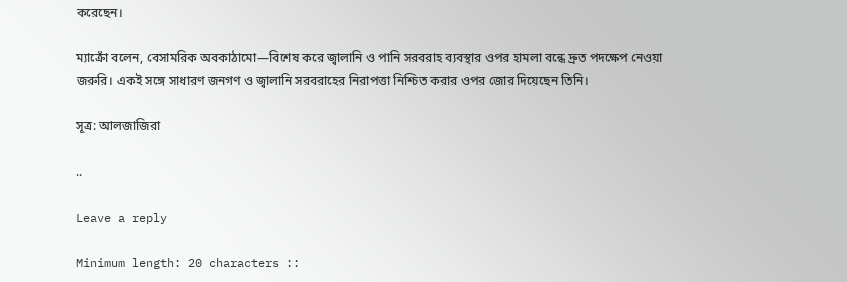করেছেন।

ম্যাক্রোঁ বলেন, বেসামরিক অবকাঠামো—বিশেষ করে জ্বালানি ও পানি সরবরাহ ব্যবস্থার ওপর হামলা বন্ধে দ্রুত পদক্ষেপ নেওয়া জরুরি। একই সঙ্গে সাধারণ জনগণ ও জ্বালানি সরবরাহের নিরাপত্তা নিশ্চিত করার ওপর জোর দিয়েছেন তিনি।

সূত্র: আলজাজিরা

..

Leave a reply

Minimum length: 20 characters ::